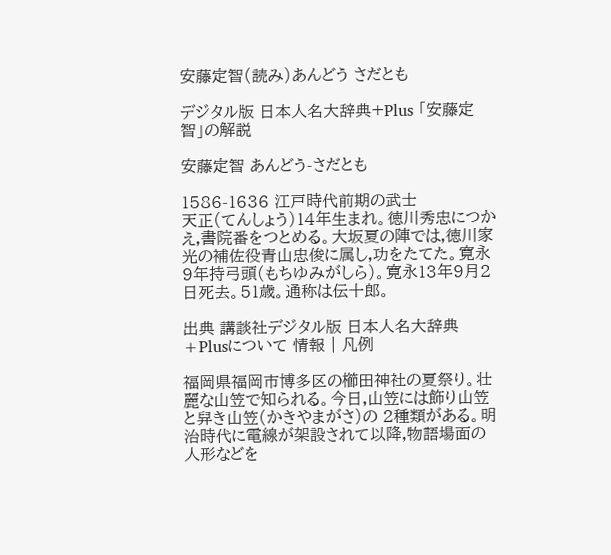安藤定智(読み)あんどう さだとも

デジタル版 日本人名大辞典+Plus 「安藤定智」の解説

安藤定智 あんどう-さだとも

1586-1636 江戸時代前期の武士
天正(てんしょう)14年生まれ。徳川秀忠につかえ,書院番をつとめる。大坂夏の陣では,徳川家光の補佐役青山忠俊に属し,功をたてた。寛永9年持弓頭(もちゆみがしら)。寛永13年9月2日死去。51歳。通称は伝十郎。

出典 講談社デジタル版 日本人名大辞典+Plusについて 情報 | 凡例

福岡県福岡市博多区の櫛田神社の夏祭り。壮麗な山笠で知られる。今日,山笠には飾り山笠と舁き山笠(かきやまがさ)の 2種類がある。明治時代に電線が架設されて以降,物語場面の人形などを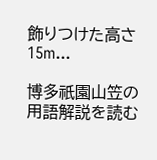飾りつけた高さ 15m...

博多祇園山笠の用語解説を読む